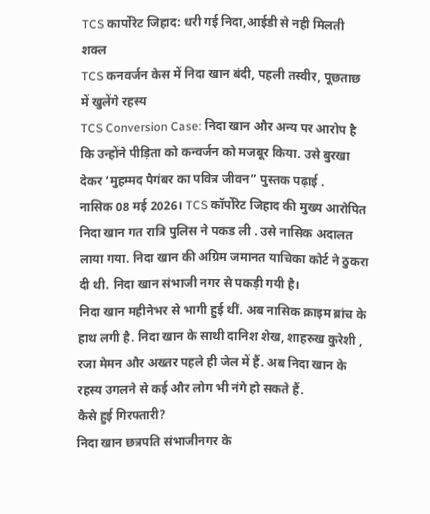TCS कार्पोरेट जिहाद: धरी गई निदा,आईडी से नही मिलती शक्ल
TCS कनवर्जन केस में निदा खान बंदी, पहली तस्वीर, पूछताछ में खुलेंगे रहस्य
TCS Conversion Case: निदा खान और अन्य पर आरोप है कि उन्होंने पीड़िता को कन्वर्जन को मजबूर किया. उसे बुरखा देकर ‘मुहम्मद पैगंबर का पवित्र जीवन” पुस्तक पढ़ाई .
नासिक 08 मई 2026। TCS कॉर्पोरेट जिहाद की मुख्य आरोपित निदा खान गत रात्रि पुलिस ने पकड ली . उसे नासिक अदालत लाया गया. निदा खान की अग्रिम जमानत याचिका कोर्ट ने ठुकरा दी थी. निदा खान संभाजी नगर से पकड़ी गयी है।
निदा खान महीनेभर से भागी हुई थीं. अब नासिक क्राइम ब्रांच के हाथ लगी है. निदा खान के साथी दानिश शेख, शाहरुख कुरेशी , रजा मेमन और अख्तर पहले ही जेल में हैं. अब निदा खान के रहस्य उगलने से कई और लोग भी नंगे हो सकते हैं.
कैसे हुई गिरफ्तारी?
निदा खान छत्रपति संभाजीनगर के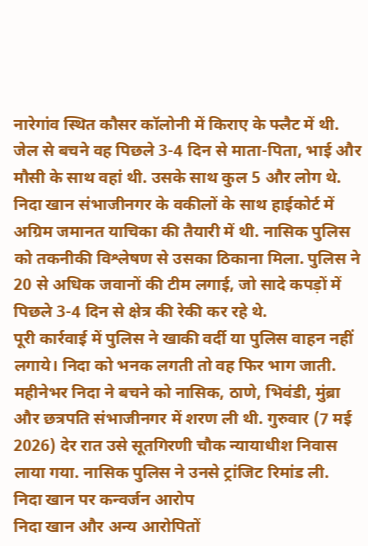नारेगांव स्थित कौसर कॉलोनी में किराए के फ्लैट में थी. जेल से बचने वह पिछले 3-4 दिन से माता-पिता, भाई और मौसी के साथ वहां थी. उसके साथ कुल 5 और लोग थे.
निदा खान संभाजीनगर के वकीलों के साथ हाईकोर्ट में अग्रिम जमानत याचिका की तैयारी में थी. नासिक पुलिस को तकनीकी विश्लेषण से उसका ठिकाना मिला. पुलिस ने 20 से अधिक जवानों की टीम लगाई, जो सादे कपड़ों में पिछले 3-4 दिन से क्षेत्र की रेकी कर रहे थे.
पूरी कार्रवाई में पुलिस ने खाकी वर्दी या पुलिस वाहन नहीं लगाये। निदा को भनक लगती तो वह फिर भाग जाती. महीनेभर निदा ने बचने को नासिक, ठाणे, भिवंडी, मुंब्रा और छत्रपति संभाजीनगर में शरण ली थी. गुरुवार (7 मई 2026) देर रात उसे सूतगिरणी चौक न्यायाधीश निवास लाया गया. नासिक पुलिस ने उनसे ट्रांजिट रिमांड ली.
निदा खान पर कन्वर्जन आरोप
निदा खान और अन्य आरोपितों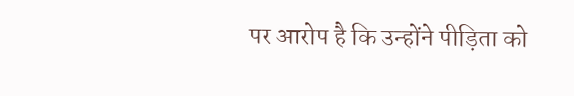पर आरोप है कि उन्होंने पीड़िता को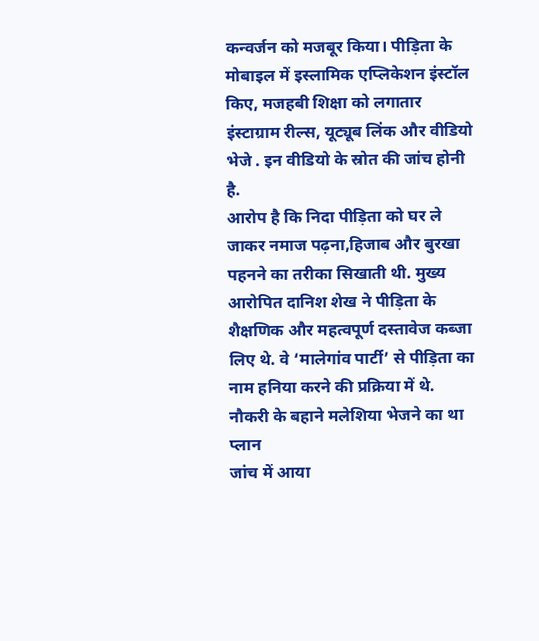कन्वर्जन को मजबूर किया। पीड़िता के मोबाइल में इस्लामिक एप्लिकेशन इंस्टॉल किए, मजहबी शिक्षा को लगातार इंस्टाग्राम रील्स, यूट्यूब लिंक और वीडियो भेजे . इन वीडियो के स्रोत की जांच होनी है.
आरोप है कि निदा पीड़िता को घर ले जाकर नमाज पढ़ना,हिजाब और बुरखा पहनने का तरीका सिखाती थी. मुख्य आरोपित दानिश शेख ने पीड़िता के शैक्षणिक और महत्वपूर्ण दस्तावेज कब्जा लिए थे. वे ‘मालेगांव पार्टी’ से पीड़िता का नाम हनिया करने की प्रक्रिया में थे.
नौकरी के बहाने मलेशिया भेजने का था प्लान
जांच में आया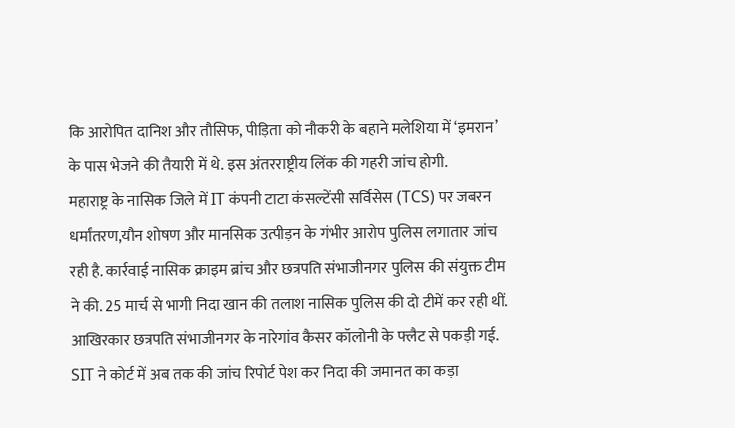कि आरोपित दानिश और तौसिफ, पीड़िता को नौकरी के बहाने मलेशिया में ‘इमरान’ के पास भेजने की तैयारी में थे. इस अंतरराष्ट्रीय लिंक की गहरी जांच होगी.
महाराष्ट्र के नासिक जिले में IT कंपनी टाटा कंसल्टेंसी सर्विसेस (TCS) पर जबरन धर्मांतरण,यौन शोषण और मानसिक उत्पीड़न के गंभीर आरोप पुलिस लगातार जांच रही है. कार्रवाई नासिक क्राइम ब्रांच और छत्रपति संभाजीनगर पुलिस की संयुक्त टीम ने की. 25 मार्च से भागी निदा खान की तलाश नासिक पुलिस की दो टीमें कर रही थीं. आखिरकार छत्रपति संभाजीनगर के नारेगांव कैसर कॉलोनी के फ्लैट से पकड़ी गई.
SIT ने कोर्ट में अब तक की जांच रिपोर्ट पेश कर निदा की जमानत का कड़ा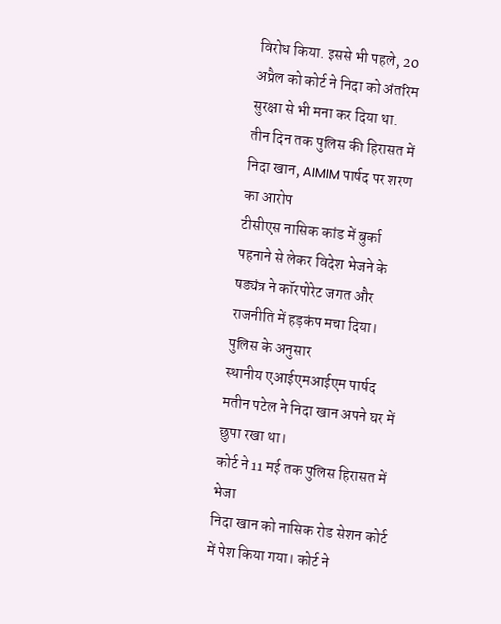विरोध किया. इससे भी पहले, 20 अप्रैल को कोर्ट ने निदा को अंतरिम सुरक्षा से भी मना कर दिया था.
तीन दिन तक पुलिस की हिरासत में निदा खान, AIMIM पार्षद पर शरण का आरोप
टीसीएस नासिक कांड में बुर्का पहनाने से लेकर विदेश भेजने के षड्यंत्र ने कॉरपोरेट जगत और राजनीति में हड़कंप मचा दिया। पुलिस के अनुसार
स्थानीय एआईएमआईएम पार्षद मतीन पटेल ने निदा खान अपने घर में छुपा रखा था।
कोर्ट ने 11 मई तक पुलिस हिरासत में भेजा
निदा खान को नासिक रोड सेशन कोर्ट में पेश किया गया। कोर्ट ने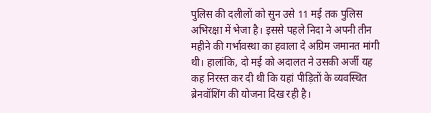पुलिस की दलीलों को सुन उसे 11 मई तक पुलिस अभिरक्षा में भेजा है। इससे पहले निदा ने अपनी तीन महीने की गर्भावस्था का हवाला दे अग्रिम जमानत मांगी थी। हालांकि, दो मई को अदालत ने उसकी अर्जी यह कह निरस्त कर दी थी कि यहां पीड़ितों के व्यवस्थित ब्रेनवॉशिंग की योजना दिख रही है।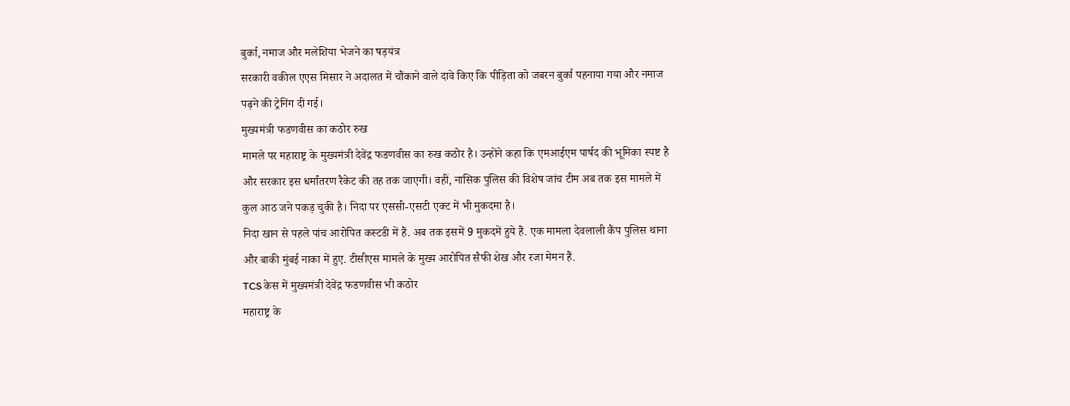बुर्का, नमाज और मलेशिया भेजने का षड़यंत्र
सरकारी वकील एएस मिसार ने अदालत में चौंकाने वाले दावे किए कि पीड़िता को जबरन बुर्का पहनाया गया और नमाज पढ़ने की ट्रेनिंग दी गई।
मुख्यमंत्री फडणवीस का कठोर रुख
मामले पर महाराष्ट्र के मुख्यमंत्री देवेंद्र फडणवीस का रुख कठोर है। उन्होंने कहा कि एमआईएम पार्षद की भूमिका स्पष्ट है और सरकार इस धर्मांतरण रैकेट की तह तक जाएगी। वहीं, नासिक पुलिस की विशेष जांच टीम अब तक इस मामले में कुल आठ जने पकड़ चुकी है। निदा पर एससी-एसटी एक्ट में भी मुकदमा है।
निदा खान से पहले पांच आरोपित कस्टडी में हैं. अब तक इसमें 9 मुकदमें हुये हैं. एक मामला देवलाली कैंप पुलिस थाना और बाकी मुंबई नाका में हुए. टीसीएस मामले के मुख्य आरोपित सैफी शेख और रजा मेमन हैं.
TCS केस में मुख्यमंत्री देवेंद्र फडणवीस भी कठोर
महाराष्ट्र के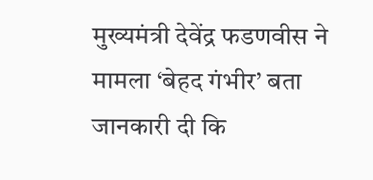मुख्यमंत्री देवेंद्र फडणवीस ने मामला ‘बेहद गंभीर’ बता जानकारी दी कि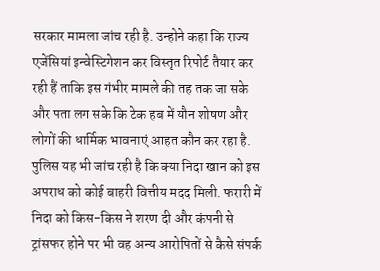सरकार मामला जांच रही है. उन्होने कहा कि राज्य एजेंसियां इन्वेस्टिगेशन कर विस्तृत रिपोर्ट तैयार कर रही हैं ताकि इस गंभीर मामले की तह तक जा सके और पता लग सके कि टेक हब में यौन शोषण और लोगों की धार्मिक भावनाएं आहत कौन कर रहा है.
पुलिस यह भी जांच रही है कि क्या निदा खान को इस अपराध को कोई बाहरी वित्तीय मदद मिली. फरारी में निदा को किस-किस ने शरण दी और कंपनी से ट्रांसफर होने पर भी वह अन्य आरोपितों से कैसे संपर्क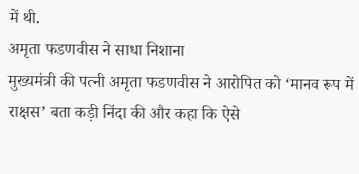में थी.
अमृता फडणवीस ने साधा निशाना
मुख्यमंत्री की पत्नी अमृता फडणवीस ने आरोपित को ‘मानव रूप में राक्षस’ बता कड़ी निंदा की और कहा कि ऐसे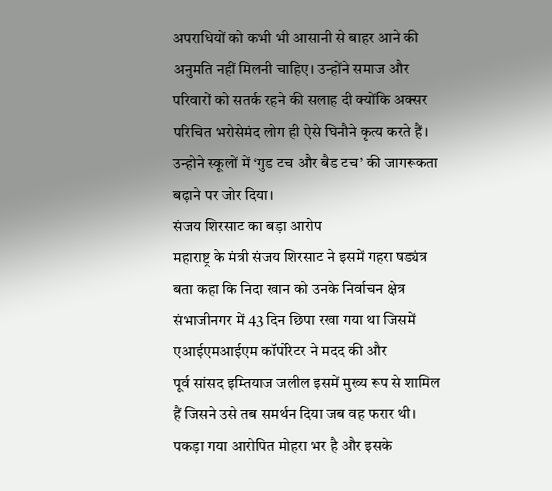अपराधियों को कभी भी आसानी से बाहर आने की अनुमति नहीं मिलनी चाहिए। उन्होंने समाज और परिवारों को सतर्क रहने की सलाह दी क्योंकि अक्सर परिचित भरोसेमंद लोग ही ऐसे घिनौने कृत्य करते हैं। उन्होने स्कूलों में ‘गुड टच और बैड टच’ की जागरूकता बढ़ाने पर जोर दिया।
संजय शिरसाट का बड़ा आरोप
महाराष्ट्र के मंत्री संजय शिरसाट ने इसमें गहरा षड्यंत्र बता कहा कि निदा खान को उनके निर्वाचन क्षेत्र संभाजीनगर में 43 दिन छिपा रखा गया था जिसमें एआईएमआईएम कॉर्पोरेटर ने मदद की और
पूर्व सांसद इम्तियाज जलील इसमें मुख्य रूप से शामिल हैं जिसने उसे तब समर्थन दिया जब वह फरार थी। पकड़ा गया आरोपित मोहरा भर है और इसके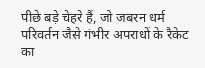पीछे बड़े चेहरे हैं, जो जबरन धर्म परिवर्तन जैसे गंभीर अपराधों के रैकेट का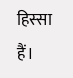हिस्सा हैं।